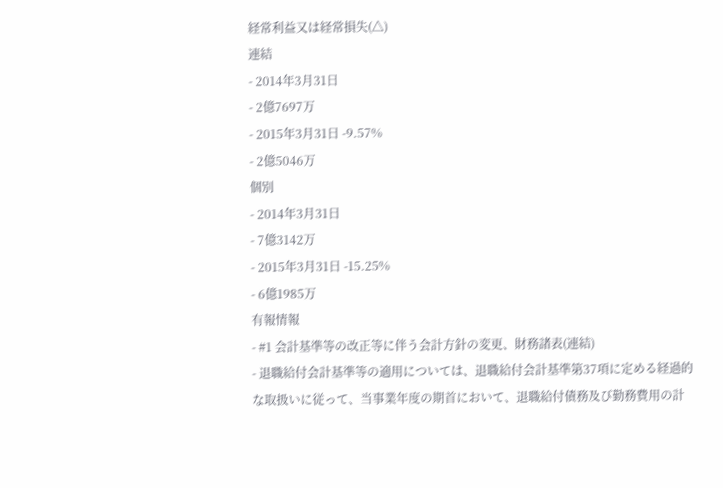経常利益又は経常損失(△)
連結
- 2014年3月31日
- 2億7697万
- 2015年3月31日 -9.57%
- 2億5046万
個別
- 2014年3月31日
- 7億3142万
- 2015年3月31日 -15.25%
- 6億1985万
有報情報
- #1 会計基準等の改正等に伴う会計方針の変更、財務諸表(連結)
- 退職給付会計基準等の適用については、退職給付会計基準第37項に定める経過的な取扱いに従って、当事業年度の期首において、退職給付債務及び勤務費用の計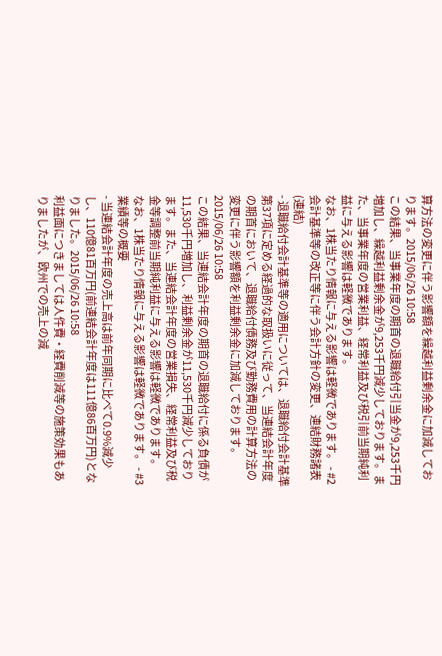算方法の変更に伴う影響額を繰越利益剰余金に加減しております。2015/06/26 10:58
この結果、当事業年度の期首の退職給付引当金が9,253千円増加し、繰越利益剰余金が9,253千円減少しております。また、当事業年度の営業利益、経常利益及び税引前当期純利益に与える影響は軽微であります。
なお、1株当たり情報に与える影響は軽微であります。 - #2 会計基準等の改正等に伴う会計方針の変更、連結財務諸表(連結)
- 退職給付会計基準等の適用については、退職給付会計基準第37項に定める経過的な取扱いに従って、当連結会計年度の期首において、退職給付債務及び勤務費用の計算方法の変更に伴う影響額を利益剰余金に加減しております。2015/06/26 10:58
この結果、当連結会計年度の期首の退職給付に係る負債が11,530千円増加し、利益剰余金が11,530千円減少しております。また、当連結会計年度の営業損失、経常利益及び税金等調整前当期純利益に与える影響は軽微であります。
なお、1株当たり情報に与える影響は軽微であります。 - #3 業績等の概要
- 当連結会計年度の売上高は前年同期に比べて0.9%減少し、110億81百万円(前連結会計年度は111億86百万円)となりました。2015/06/26 10:58
利益面につきましては人件費・経費削減等の施策効果もありましたが、欧州での売上の減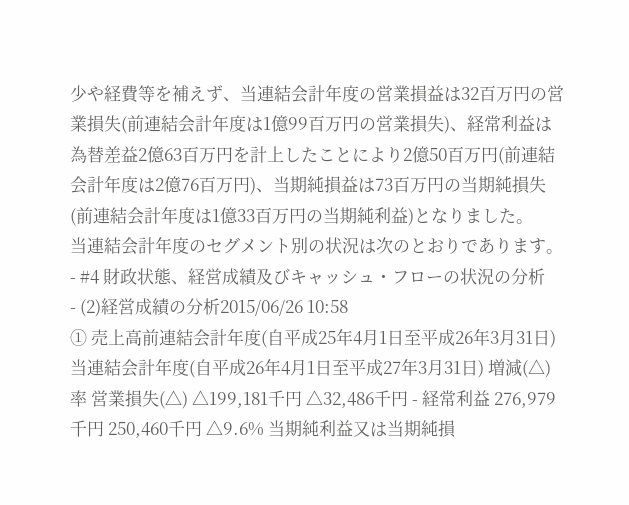少や経費等を補えず、当連結会計年度の営業損益は32百万円の営業損失(前連結会計年度は1億99百万円の営業損失)、経常利益は為替差益2億63百万円を計上したことにより2億50百万円(前連結会計年度は2億76百万円)、当期純損益は73百万円の当期純損失(前連結会計年度は1億33百万円の当期純利益)となりました。
当連結会計年度のセグメント別の状況は次のとおりであります。 - #4 財政状態、経営成績及びキャッシュ・フローの状況の分析
- (2)経営成績の分析2015/06/26 10:58
① 売上高前連結会計年度(自平成25年4月1日至平成26年3月31日) 当連結会計年度(自平成26年4月1日至平成27年3月31日) 増減(△)率 営業損失(△) △199,181千円 △32,486千円 - 経常利益 276,979千円 250,460千円 △9.6% 当期純利益又は当期純損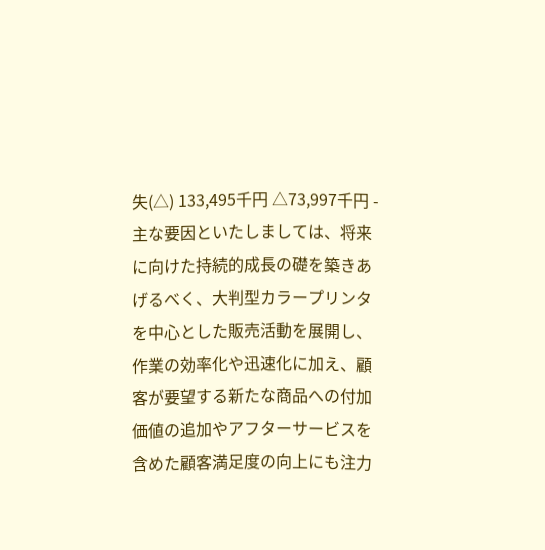失(△) 133,495千円 △73,997千円 -
主な要因といたしましては、将来に向けた持続的成長の礎を築きあげるべく、大判型カラープリンタを中心とした販売活動を展開し、作業の効率化や迅速化に加え、顧客が要望する新たな商品への付加価値の追加やアフターサービスを含めた顧客満足度の向上にも注力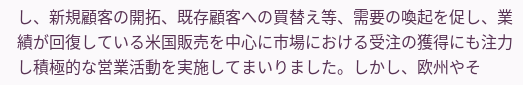し、新規顧客の開拓、既存顧客への買替え等、需要の喚起を促し、業績が回復している米国販売を中心に市場における受注の獲得にも注力し積極的な営業活動を実施してまいりました。しかし、欧州やそ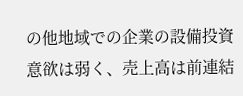の他地域での企業の設備投資意欲は弱く、売上高は前連結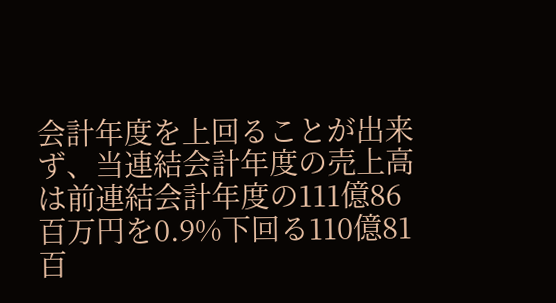会計年度を上回ることが出来ず、当連結会計年度の売上高は前連結会計年度の111億86百万円を0.9%下回る110億81百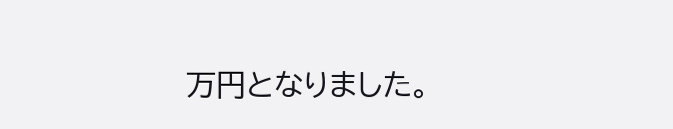万円となりました。